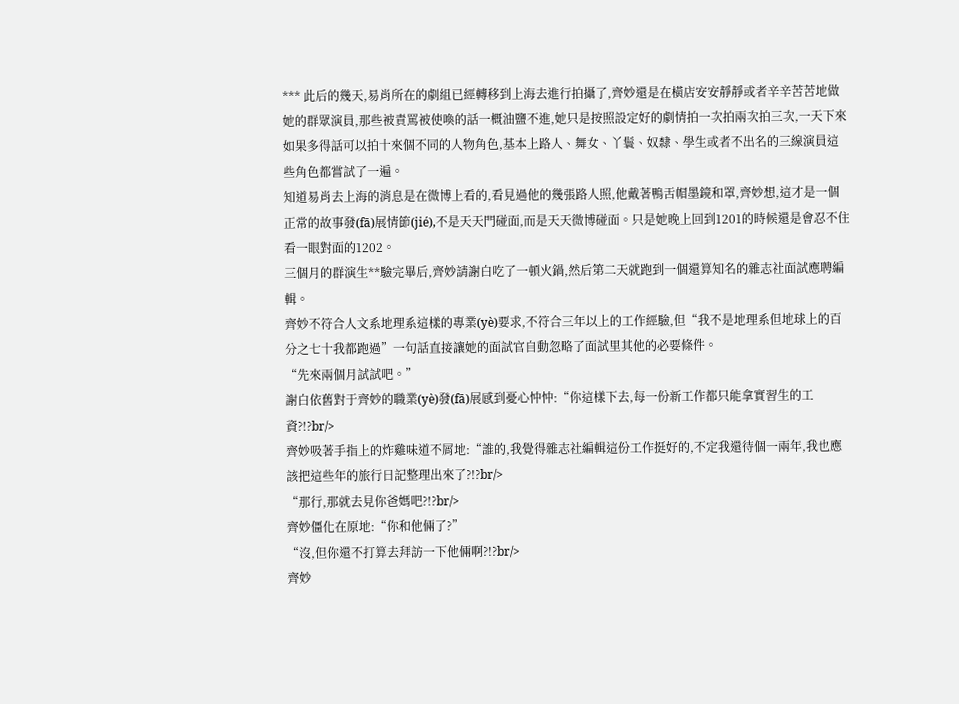*** 此后的幾天,易肖所在的劇組已經轉移到上海去進行拍攝了,齊妙還是在橫店安安靜靜或者辛辛苦苦地做她的群眾演員,那些被責罵被使喚的話一概油鹽不進,她只是按照設定好的劇情拍一次拍兩次拍三次,一天下來如果多得話可以拍十來個不同的人物角色,基本上路人、舞女、丫鬟、奴隸、學生或者不出名的三線演員這些角色都嘗試了一遍。
知道易肖去上海的消息是在微博上看的,看見過他的幾張路人照,他戴著鴨舌帽墨鏡和罩,齊妙想,這才是一個正常的故事發(fā)展情節(jié),不是天天門碰面,而是天天微博碰面。只是她晚上回到1201的時候還是會忍不住看一眼對面的1202。
三個月的群演生**驗完畢后,齊妙請謝白吃了一頓火鍋,然后第二天就跑到一個還算知名的雜志社面試應聘編輯。
齊妙不符合人文系地理系這樣的專業(yè)要求,不符合三年以上的工作經驗,但“我不是地理系但地球上的百分之七十我都跑過”一句話直接讓她的面試官自動忽略了面試里其他的必要條件。
“先來兩個月試試吧。”
謝白依舊對于齊妙的職業(yè)發(fā)展感到憂心忡忡:“你這樣下去,每一份新工作都只能拿實習生的工資?!?br/>
齊妙吸著手指上的炸雞味道不屑地:“誰的,我覺得雜志社編輯這份工作挺好的,不定我還待個一兩年,我也應該把這些年的旅行日記整理出來了?!?br/>
“那行,那就去見你爸媽吧?!?br/>
齊妙僵化在原地:“你和他倆了?”
“沒,但你還不打算去拜訪一下他倆啊?!?br/>
齊妙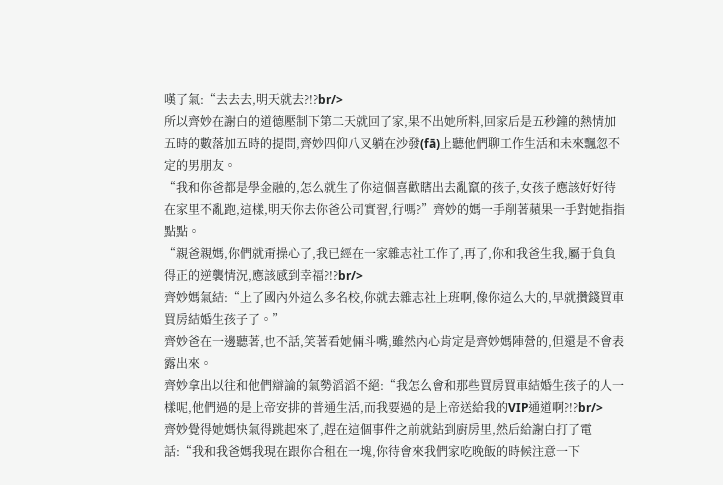嘆了氣:“去去去,明天就去?!?br/>
所以齊妙在謝白的道德壓制下第二天就回了家,果不出她所料,回家后是五秒鐘的熱情加五時的數落加五時的提問,齊妙四仰八叉躺在沙發(fā)上聽他們聊工作生活和未來飄忽不定的男朋友。
“我和你爸都是學金融的,怎么就生了你這個喜歡瞎出去亂竄的孩子,女孩子應該好好待在家里不亂跑,這樣,明天你去你爸公司實習,行嗎?”齊妙的媽一手削著蘋果一手對她指指點點。
“親爸親媽,你們就甭操心了,我已經在一家雜志社工作了,再了,你和我爸生我,屬于負負得正的逆襲情況,應該感到幸福?!?br/>
齊妙媽氣結:“上了國內外這么多名校,你就去雜志社上班啊,像你這么大的,早就攢錢買車買房結婚生孩子了。”
齊妙爸在一邊聽著,也不話,笑著看她倆斗嘴,雖然內心肯定是齊妙媽陣營的,但還是不會表露出來。
齊妙拿出以往和他們辯論的氣勢滔滔不絕:“我怎么會和那些買房買車結婚生孩子的人一樣呢,他們過的是上帝安排的普通生活,而我要過的是上帝送給我的VIP通道啊?!?br/>
齊妙覺得她媽快氣得跳起來了,趕在這個事件之前就鉆到廚房里,然后給謝白打了電話:“我和我爸媽我現在跟你合租在一塊,你待會來我們家吃晚飯的時候注意一下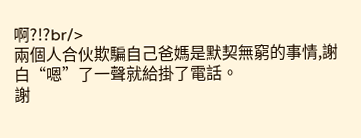啊?!?br/>
兩個人合伙欺騙自己爸媽是默契無窮的事情,謝白“嗯”了一聲就給掛了電話。
謝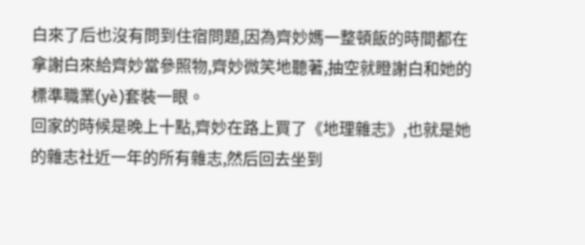白來了后也沒有問到住宿問題,因為齊妙媽一整頓飯的時間都在拿謝白來給齊妙當參照物,齊妙微笑地聽著,抽空就瞪謝白和她的標準職業(yè)套裝一眼。
回家的時候是晚上十點,齊妙在路上買了《地理雜志》,也就是她的雜志社近一年的所有雜志,然后回去坐到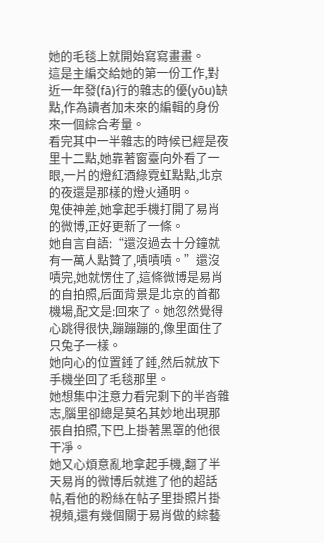她的毛毯上就開始寫寫畫畫。
這是主編交給她的第一份工作,對近一年發(fā)行的雜志的優(yōu)缺點,作為讀者加未來的編輯的身份來一個綜合考量。
看完其中一半雜志的時候已經是夜里十二點,她靠著窗臺向外看了一眼,一片的燈紅酒綠霓虹點點,北京的夜還是那樣的燈火通明。
鬼使神差,她拿起手機打開了易肖的微博,正好更新了一條。
她自言自語:“還沒過去十分鐘就有一萬人點贊了,嘖嘖嘖。”還沒嘖完,她就愣住了,這條微博是易肖的自拍照,后面背景是北京的首都機場,配文是:回來了。她忽然覺得心跳得很快,蹦蹦蹦的,像里面住了只兔子一樣。
她向心的位置錘了錘,然后就放下手機坐回了毛毯那里。
她想集中注意力看完剩下的半沓雜志,腦里卻總是莫名其妙地出現那張自拍照,下巴上掛著黑罩的他很干凈。
她又心煩意亂地拿起手機,翻了半天易肖的微博后就進了他的超話帖,看他的粉絲在帖子里掛照片掛視頻,還有幾個關于易肖做的綜藝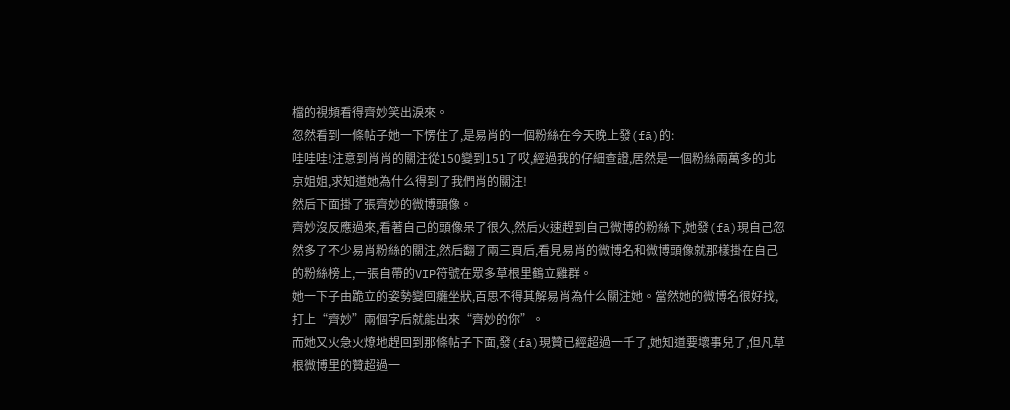檔的視頻看得齊妙笑出淚來。
忽然看到一條帖子她一下愣住了,是易肖的一個粉絲在今天晚上發(fā)的:
哇哇哇!注意到肖肖的關注從150變到151了哎,經過我的仔細查證,居然是一個粉絲兩萬多的北京姐姐,求知道她為什么得到了我們肖的關注!
然后下面掛了張齊妙的微博頭像。
齊妙沒反應過來,看著自己的頭像呆了很久,然后火速趕到自己微博的粉絲下,她發(fā)現自己忽然多了不少易肖粉絲的關注,然后翻了兩三頁后,看見易肖的微博名和微博頭像就那樣掛在自己的粉絲榜上,一張自帶的VIP符號在眾多草根里鶴立雞群。
她一下子由跪立的姿勢變回癱坐狀,百思不得其解易肖為什么關注她。當然她的微博名很好找,打上“齊妙”兩個字后就能出來“齊妙的你”。
而她又火急火燎地趕回到那條帖子下面,發(fā)現贊已經超過一千了,她知道要壞事兒了,但凡草根微博里的贊超過一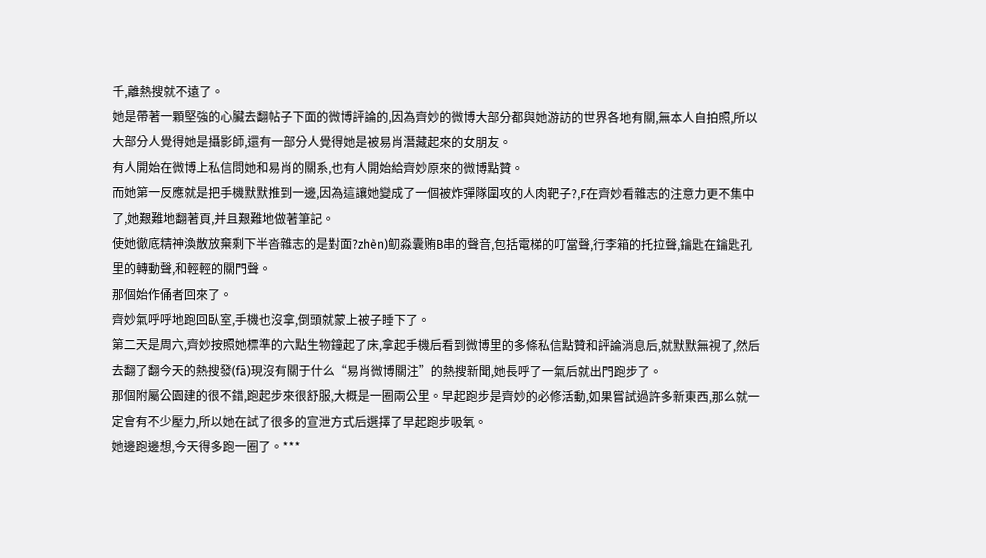千,離熱搜就不遠了。
她是帶著一顆堅強的心臟去翻帖子下面的微博評論的,因為齊妙的微博大部分都與她游訪的世界各地有關,無本人自拍照,所以大部分人覺得她是攝影師,還有一部分人覺得她是被易肖潛藏起來的女朋友。
有人開始在微博上私信問她和易肖的關系,也有人開始給齊妙原來的微博點贊。
而她第一反應就是把手機默默推到一邊,因為這讓她變成了一個被炸彈隊圍攻的人肉靶子?,F在齊妙看雜志的注意力更不集中了,她艱難地翻著頁,并且艱難地做著筆記。
使她徹底精神渙散放棄剩下半沓雜志的是對面?zhèn)鱽淼囊贿B串的聲音,包括電梯的叮當聲,行李箱的托拉聲,鑰匙在鑰匙孔里的轉動聲,和輕輕的關門聲。
那個始作俑者回來了。
齊妙氣呼呼地跑回臥室,手機也沒拿,倒頭就蒙上被子睡下了。
第二天是周六,齊妙按照她標準的六點生物鐘起了床,拿起手機后看到微博里的多條私信點贊和評論消息后,就默默無視了,然后去翻了翻今天的熱搜發(fā)現沒有關于什么“易肖微博關注”的熱搜新聞,她長呼了一氣后就出門跑步了。
那個附屬公園建的很不錯,跑起步來很舒服,大概是一圈兩公里。早起跑步是齊妙的必修活動,如果嘗試過許多新東西,那么就一定會有不少壓力,所以她在試了很多的宣泄方式后選擇了早起跑步吸氧。
她邊跑邊想,今天得多跑一圈了。***